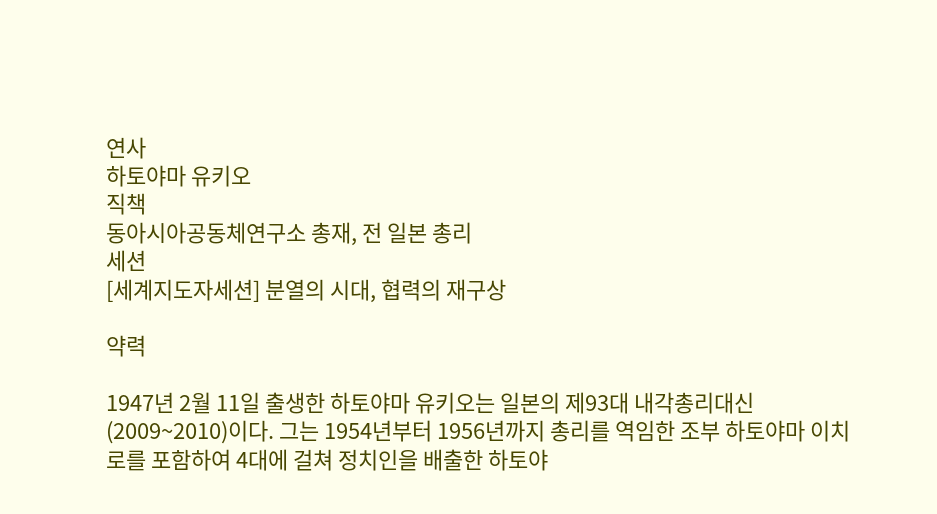연사
하토야마 유키오
직책
동아시아공동체연구소 총재, 전 일본 총리
세션
[세계지도자세션] 분열의 시대, 협력의 재구상

약력

1947년 2월 11일 출생한 하토야마 유키오는 일본의 제93대 내각총리대신(2009~2010)이다. 그는 1954년부터 1956년까지 총리를 역임한 조부 하토야마 이치로를 포함하여 4대에 걸쳐 정치인을 배출한 하토야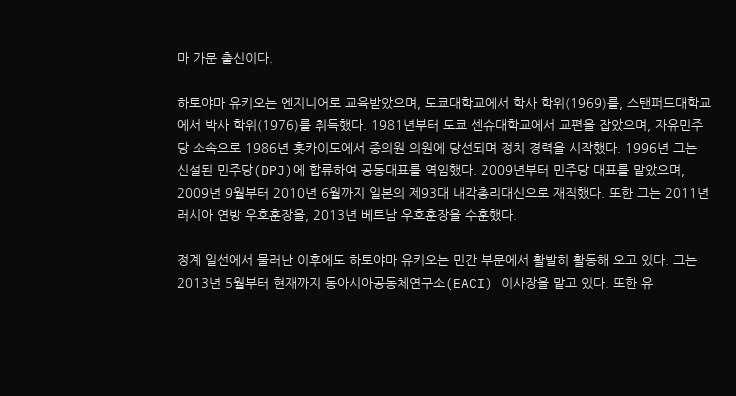마 가문 출신이다.

하토야마 유키오는 엔지니어로 교육받았으며, 도쿄대학교에서 학사 학위(1969)를, 스탠퍼드대학교에서 박사 학위(1976)를 취득했다. 1981년부터 도쿄 센슈대학교에서 교편을 잡았으며, 자유민주당 소속으로 1986년 홋카이도에서 중의원 의원에 당선되며 정치 경력을 시작했다. 1996년 그는 신설된 민주당(DPJ)에 합류하여 공동대표를 역임했다. 2009년부터 민주당 대표를 맡았으며, 2009년 9월부터 2010년 6월까지 일본의 제93대 내각총리대신으로 재직했다. 또한 그는 2011년 러시아 연방 우호훈장을, 2013년 베트남 우호훈장을 수훈했다.

정계 일선에서 물러난 이후에도 하토야마 유키오는 민간 부문에서 활발히 활동해 오고 있다. 그는 2013년 5월부터 현재까지 동아시아공동체연구소(EACI) 이사장을 맡고 있다. 또한 유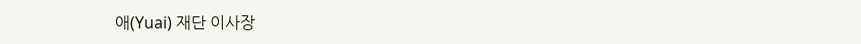애(Yuai) 재단 이사장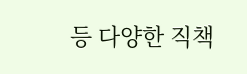등 다양한 직책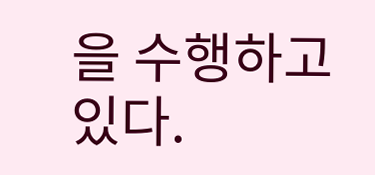을 수행하고 있다.